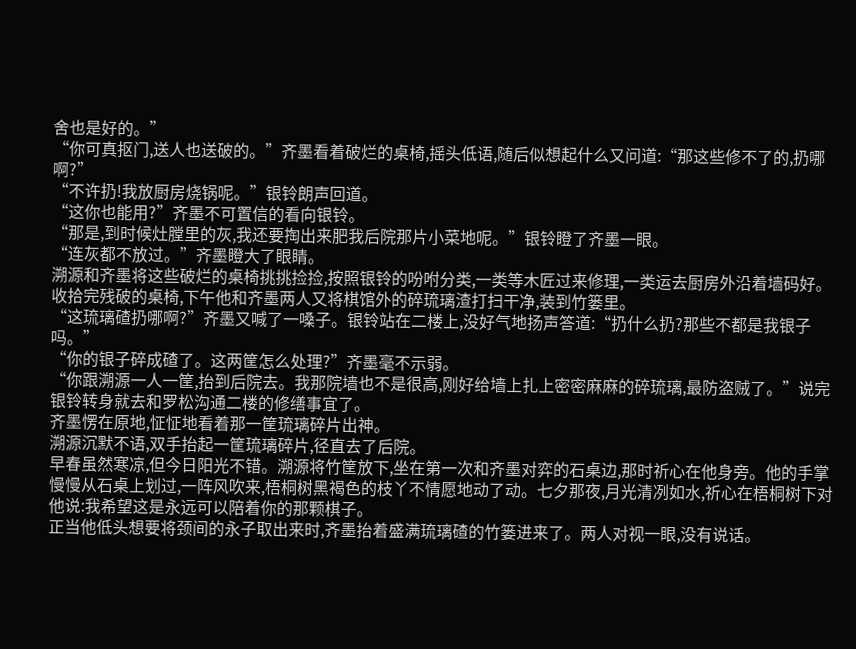舍也是好的。”
“你可真抠门,送人也送破的。”齐墨看着破烂的桌椅,摇头低语,随后似想起什么又问道:“那这些修不了的,扔哪啊?”
“不许扔!我放厨房烧锅呢。”银铃朗声回道。
“这你也能用?”齐墨不可置信的看向银铃。
“那是,到时候灶膛里的灰,我还要掏出来肥我后院那片小菜地呢。”银铃瞪了齐墨一眼。
“连灰都不放过。”齐墨瞪大了眼睛。
溯源和齐墨将这些破烂的桌椅挑挑捡捡,按照银铃的吩咐分类,一类等木匠过来修理,一类运去厨房外沿着墙码好。收拾完残破的桌椅,下午他和齐墨两人又将棋馆外的碎琉璃渣打扫干净,装到竹篓里。
“这琉璃碴扔哪啊?”齐墨又喊了一嗓子。银铃站在二楼上,没好气地扬声答道:“扔什么扔?那些不都是我银子吗。”
“你的银子碎成碴了。这两筐怎么处理?”齐墨毫不示弱。
“你跟溯源一人一筐,抬到后院去。我那院墙也不是很高,刚好给墙上扎上密密麻麻的碎琉璃,最防盗贼了。”说完银铃转身就去和罗松沟通二楼的修缮事宜了。
齐墨愣在原地,怔怔地看着那一筐琉璃碎片出神。
溯源沉默不语,双手抬起一筐琉璃碎片,径直去了后院。
早春虽然寒凉,但今日阳光不错。溯源将竹筐放下,坐在第一次和齐墨对弈的石桌边,那时祈心在他身旁。他的手掌慢慢从石桌上划过,一阵风吹来,梧桐树黑褐色的枝丫不情愿地动了动。七夕那夜,月光清冽如水,祈心在梧桐树下对他说:我希望这是永远可以陪着你的那颗棋子。
正当他低头想要将颈间的永子取出来时,齐墨抬着盛满琉璃碴的竹篓进来了。两人对视一眼,没有说话。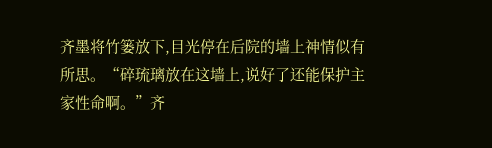齐墨将竹篓放下,目光停在后院的墙上神情似有所思。“碎琉璃放在这墙上,说好了还能保护主家性命啊。”齐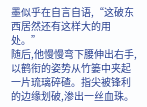墨似乎在自言自语,“这破东西居然还有这样大的用处。”
随后,他慢慢弯下腰伸出右手,以鹤衔的姿势从竹篓中夹起一片琉璃碎碴。指尖被锋利的边缘划破,渗出一丝血珠。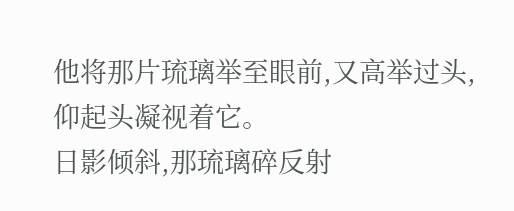他将那片琉璃举至眼前,又高举过头,仰起头凝视着它。
日影倾斜,那琉璃碎反射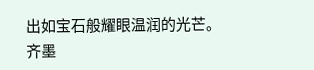出如宝石般耀眼温润的光芒。
齐墨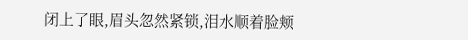闭上了眼,眉头忽然紧锁,泪水顺着脸颊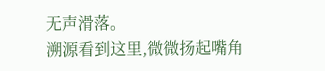无声滑落。
溯源看到这里,微微扬起嘴角